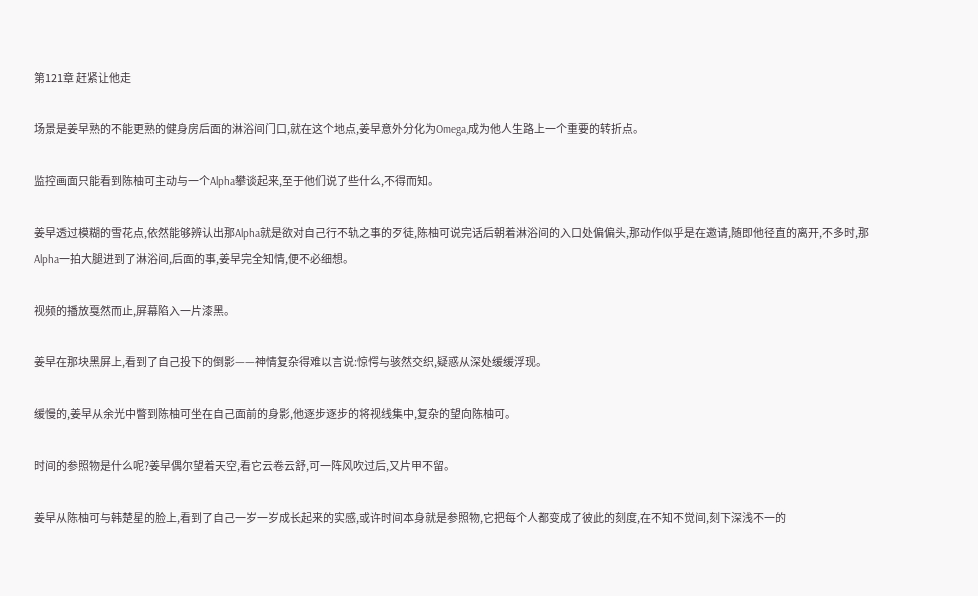第121章 赶紧让他走

场景是姜早熟的不能更熟的健身房后面的淋浴间门口,就在这个地点,姜早意外分化为Omega,成为他人生路上一个重要的转折点。

监控画面只能看到陈柚可主动与一个Alpha攀谈起来,至于他们说了些什么,不得而知。

姜早透过模糊的雪花点,依然能够辨认出那Alpha就是欲对自己行不轨之事的歹徒,陈柚可说完话后朝着淋浴间的入口处偏偏头,那动作似乎是在邀请,随即他径直的离开,不多时,那Alpha一拍大腿进到了淋浴间,后面的事,姜早完全知情,便不必细想。

视频的播放戛然而止,屏幕陷入一片漆黑。

姜早在那块黑屏上,看到了自己投下的倒影——神情复杂得难以言说:惊愕与骇然交织,疑惑从深处缓缓浮现。

缓慢的,姜早从余光中瞥到陈柚可坐在自己面前的身影,他逐步逐步的将视线集中,复杂的望向陈柚可。

时间的参照物是什么呢?姜早偶尔望着天空,看它云卷云舒,可一阵风吹过后,又片甲不留。

姜早从陈柚可与韩楚星的脸上,看到了自己一岁一岁成长起来的实感,或许时间本身就是参照物,它把每个人都变成了彼此的刻度,在不知不觉间,刻下深浅不一的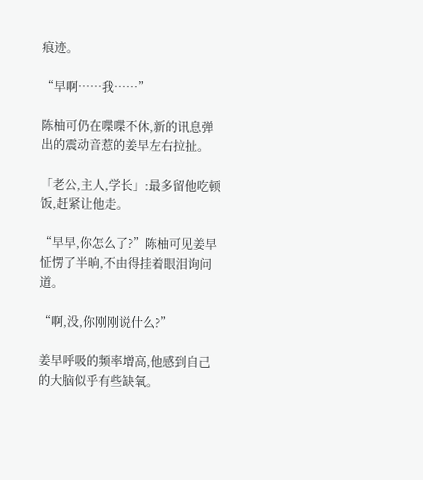痕迹。

“早啊……我……”

陈柚可仍在喋喋不休,新的讯息弹出的震动音惹的姜早左右拉扯。

「老公,主人,学长」:最多留他吃顿饭,赶紧让他走。

“早早,你怎么了?”陈柚可见姜早怔愣了半晌,不由得挂着眼泪询问道。

“啊,没,你刚刚说什么?”

姜早呼吸的频率增高,他感到自己的大脑似乎有些缺氧。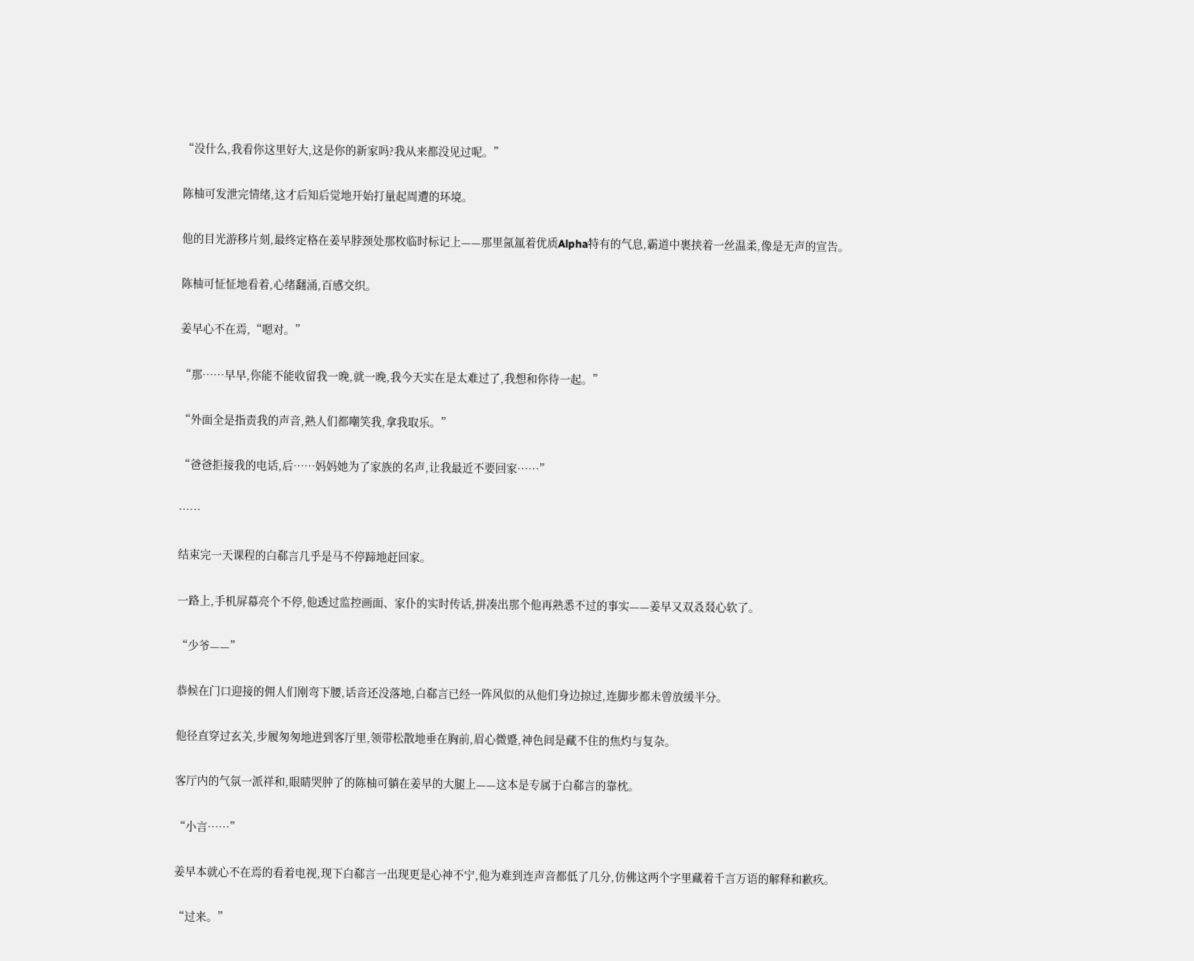“没什么,我看你这里好大,这是你的新家吗?我从来都没见过呢。”

陈柚可发泄完情绪,这才后知后觉地开始打量起周遭的环境。

他的目光游移片刻,最终定格在姜早脖颈处那枚临时标记上——那里氤氲着优质Alpha特有的气息,霸道中裹挟着一丝温柔,像是无声的宣告。

陈柚可怔怔地看着,心绪翻涌,百感交织。

姜早心不在焉,“嗯对。”

“那……早早,你能不能收留我一晚,就一晚,我今天实在是太难过了,我想和你待一起。”

“外面全是指责我的声音,熟人们都嘲笑我,拿我取乐。”

“爸爸拒接我的电话,后……妈妈她为了家族的名声,让我最近不要回家……”

……

结束完一天课程的白郗言几乎是马不停蹄地赶回家。

一路上,手机屏幕亮个不停,他透过监控画面、家仆的实时传话,拼凑出那个他再熟悉不过的事实——姜早又双叒叕心软了。

“少爷——”

恭候在门口迎接的佣人们刚弯下腰,话音还没落地,白郗言已经一阵风似的从他们身边掠过,连脚步都未曾放缓半分。

他径直穿过玄关,步履匆匆地进到客厅里,领带松散地垂在胸前,眉心微蹙,神色间是藏不住的焦灼与复杂。

客厅内的气氛一派祥和,眼睛哭肿了的陈柚可躺在姜早的大腿上——这本是专属于白郗言的靠枕。

“小言……”

姜早本就心不在焉的看着电视,现下白郗言一出现更是心神不宁,他为难到连声音都低了几分,仿佛这两个字里藏着千言万语的解释和歉疚。

“过来。”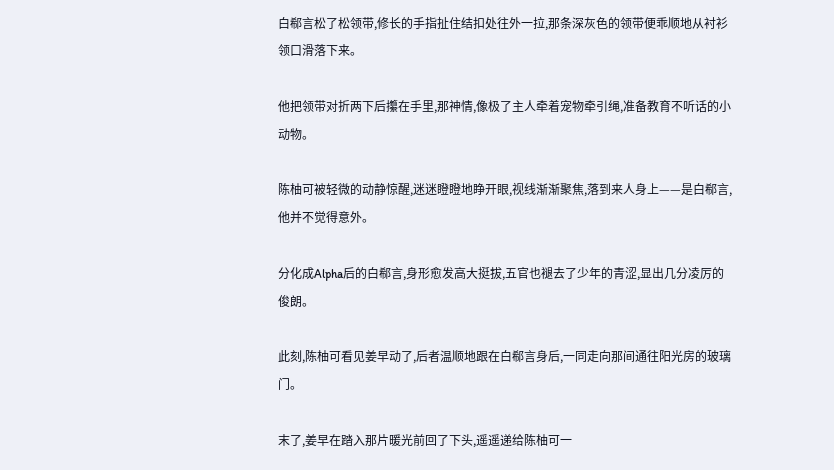白郗言松了松领带,修长的手指扯住结扣处往外一拉,那条深灰色的领带便乖顺地从衬衫领口滑落下来。

他把领带对折两下后攥在手里,那神情,像极了主人牵着宠物牵引绳,准备教育不听话的小动物。

陈柚可被轻微的动静惊醒,迷迷瞪瞪地睁开眼,视线渐渐聚焦,落到来人身上——是白郗言,他并不觉得意外。

分化成Alpha后的白郗言,身形愈发高大挺拔,五官也褪去了少年的青涩,显出几分凌厉的俊朗。

此刻,陈柚可看见姜早动了,后者温顺地跟在白郗言身后,一同走向那间通往阳光房的玻璃门。

末了,姜早在踏入那片暖光前回了下头,遥遥递给陈柚可一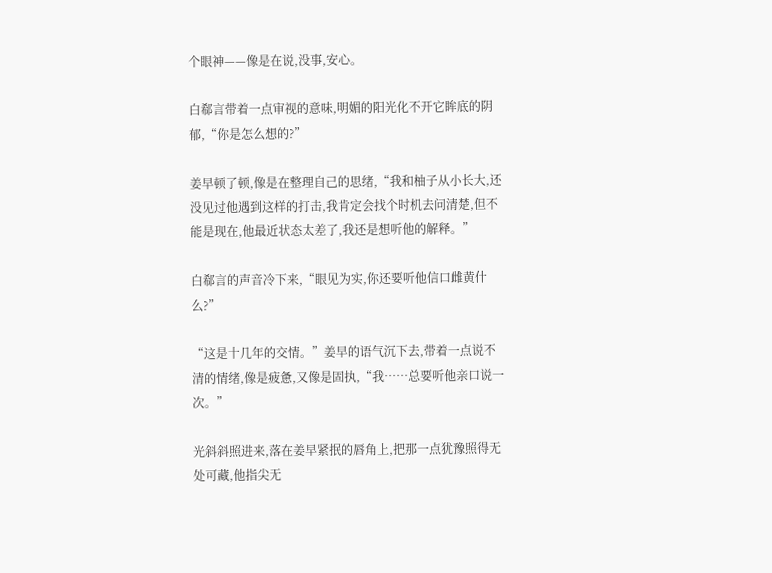个眼神——像是在说,没事,安心。

白郗言带着一点审视的意味,明媚的阳光化不开它眸底的阴郁,“你是怎么想的?”

姜早顿了顿,像是在整理自己的思绪,“我和柚子从小长大,还没见过他遇到这样的打击,我肯定会找个时机去问清楚,但不能是现在,他最近状态太差了,我还是想听他的解释。”

白郗言的声音冷下来,“眼见为实,你还要听他信口雌黄什么?”

“这是十几年的交情。”姜早的语气沉下去,带着一点说不清的情绪,像是疲惫,又像是固执,“我……总要听他亲口说一次。”

光斜斜照进来,落在姜早紧抿的唇角上,把那一点犹豫照得无处可藏,他指尖无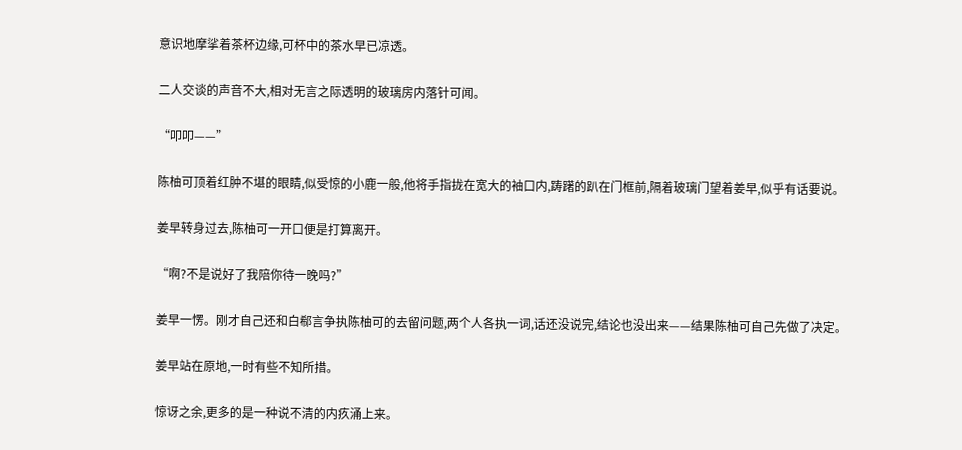意识地摩挲着茶杯边缘,可杯中的茶水早已凉透。

二人交谈的声音不大,相对无言之际透明的玻璃房内落针可闻。

“叩叩——”

陈柚可顶着红肿不堪的眼睛,似受惊的小鹿一般,他将手指拢在宽大的袖口内,踌躇的趴在门框前,隔着玻璃门望着姜早,似乎有话要说。

姜早转身过去,陈柚可一开口便是打算离开。

“啊?不是说好了我陪你待一晚吗?”

姜早一愣。刚才自己还和白郗言争执陈柚可的去留问题,两个人各执一词,话还没说完,结论也没出来——结果陈柚可自己先做了决定。

姜早站在原地,一时有些不知所措。

惊讶之余,更多的是一种说不清的内疚涌上来。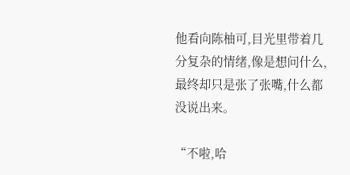他看向陈柚可,目光里带着几分复杂的情绪,像是想问什么,最终却只是张了张嘴,什么都没说出来。

“不啦,哈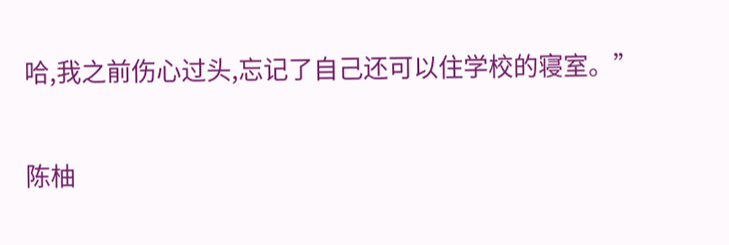哈,我之前伤心过头,忘记了自己还可以住学校的寝室。”

陈柚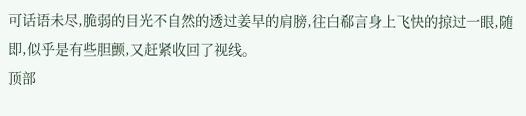可话语未尽,脆弱的目光不自然的透过姜早的肩膀,往白郗言身上飞快的掠过一眼,随即,似乎是有些胆颤,又赶紧收回了视线。
顶部